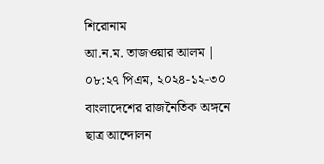শিরোনাম
আ.ন.ম. তাজওয়ার আলম | ০৮:২৭ পিএম, ২০২৪-১২-৩০
বাংলাদেশের রাজনৈতিক অঙ্গনে ছাত্র আন্দোলন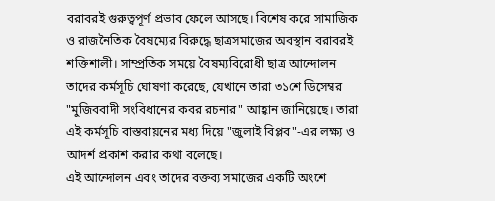বরাবরই গুরুত্বপূর্ণ প্রভাব ফেলে আসছে। বিশেষ করে সামাজিক ও রাজনৈতিক বৈষম্যের বিরুদ্ধে ছাত্রসমাজের অবস্থান বরাবরই শক্তিশালী। সাম্প্রতিক সময়ে বৈষম্যবিরোধী ছাত্র আন্দোলন তাদের কর্মসূচি ঘোষণা করেছে, যেখানে তারা ৩১শে ডিসেম্বর "মুজিববাদী সংবিধানের কবর রচনার" আহ্বান জানিয়েছে। তারা এই কর্মসূচি বাস্তবায়নের মধ্য দিয়ে "জুলাই বিপ্লব"-এর লক্ষ্য ও আদর্শ প্রকাশ করার কথা বলেছে।
এই আন্দোলন এবং তাদের বক্তব্য সমাজের একটি অংশে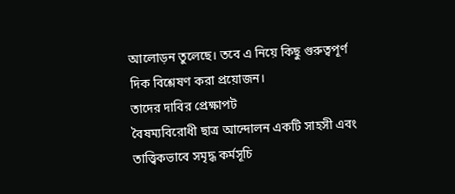আলোড়ন তুলেছে। তবে এ নিয়ে কিছু গুরুত্বপূর্ণ দিক বিশ্লেষণ করা প্রয়োজন।
তাদের দাবির প্রেক্ষাপট
বৈষম্যবিরোধী ছাত্র আন্দোলন একটি সাহসী এবং তাত্ত্বিকভাবে সমৃদ্ধ কর্মসূচি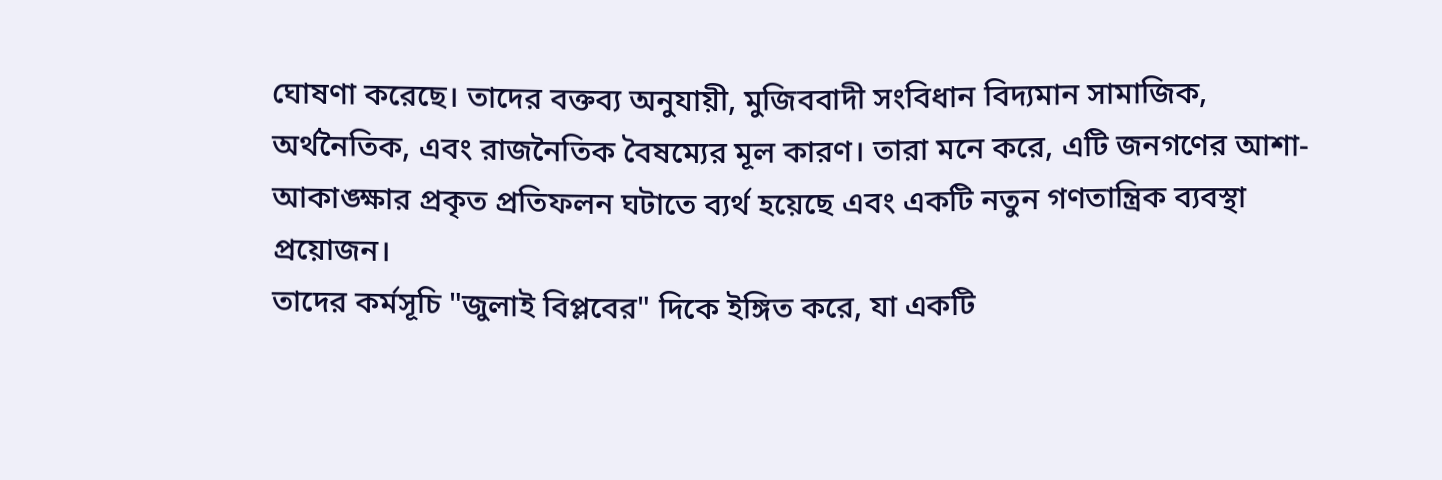ঘোষণা করেছে। তাদের বক্তব্য অনুযায়ী, মুজিববাদী সংবিধান বিদ্যমান সামাজিক, অর্থনৈতিক, এবং রাজনৈতিক বৈষম্যের মূল কারণ। তারা মনে করে, এটি জনগণের আশা-আকাঙ্ক্ষার প্রকৃত প্রতিফলন ঘটাতে ব্যর্থ হয়েছে এবং একটি নতুন গণতান্ত্রিক ব্যবস্থা প্রয়োজন।
তাদের কর্মসূচি "জুলাই বিপ্লবের" দিকে ইঙ্গিত করে, যা একটি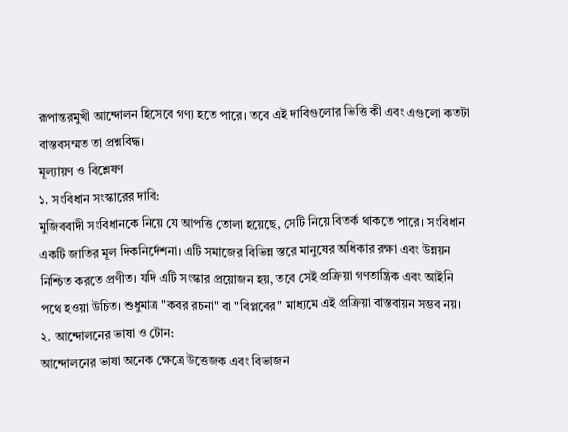রূপান্তরমুখী আন্দোলন হিসেবে গণ্য হতে পারে। তবে এই দাবিগুলোর ভিত্তি কী এবং এগুলো কতটা বাস্তবসম্মত তা প্রশ্নবিদ্ধ।
মূল্যায়ণ ও বিশ্লেষণ
১. সংবিধান সংস্কারের দাবি:
মুজিববাদী সংবিধানকে নিয়ে যে আপত্তি তোলা হয়েছে, সেটি নিয়ে বিতর্ক থাকতে পারে। সংবিধান একটি জাতির মূল দিকনির্দেশনা। এটি সমাজের বিভিন্ন স্তরে মানুষের অধিকার রক্ষা এবং উন্নয়ন নিশ্চিত করতে প্রণীত। যদি এটি সংস্কার প্রয়োজন হয়, তবে সেই প্রক্রিয়া গণতান্ত্রিক এবং আইনি পথে হওয়া উচিত। শুধুমাত্র "কবর রচনা" বা "বিপ্লবের" মাধ্যমে এই প্রক্রিয়া বাস্তবায়ন সম্ভব নয়।
২. আন্দোলনের ভাষা ও টোন:
আন্দোলনের ভাষা অনেক ক্ষেত্রে উত্তেজক এবং বিভাজন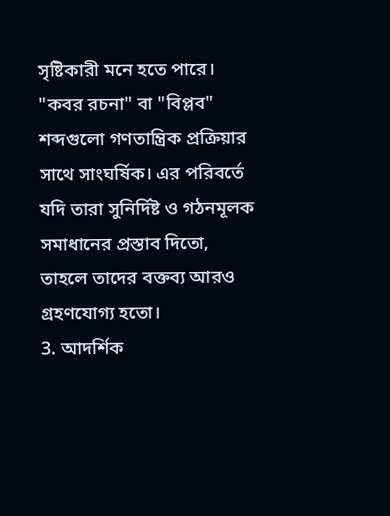সৃষ্টিকারী মনে হতে পারে। "কবর রচনা" বা "বিপ্লব" শব্দগুলো গণতান্ত্রিক প্রক্রিয়ার সাথে সাংঘর্ষিক। এর পরিবর্তে যদি তারা সুনির্দিষ্ট ও গঠনমূলক সমাধানের প্রস্তাব দিতো, তাহলে তাদের বক্তব্য আরও গ্রহণযোগ্য হতো।
3. আদর্শিক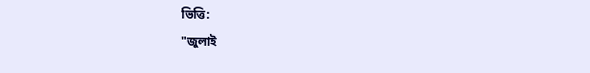ভিত্তি:
"জুলাই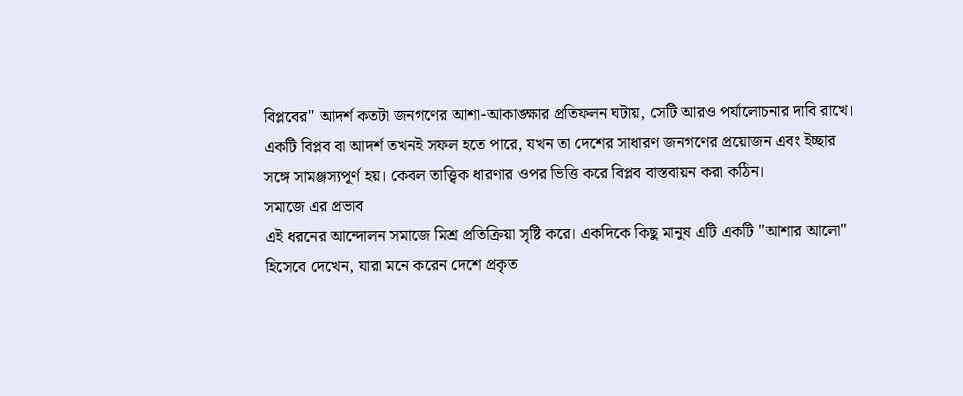বিপ্লবের" আদর্শ কতটা জনগণের আশা-আকাঙ্ক্ষার প্রতিফলন ঘটায়, সেটি আরও পর্যালোচনার দাবি রাখে। একটি বিপ্লব বা আদর্শ তখনই সফল হতে পারে, যখন তা দেশের সাধারণ জনগণের প্রয়োজন এবং ইচ্ছার সঙ্গে সামঞ্জস্যপূর্ণ হয়। কেবল তাত্ত্বিক ধারণার ওপর ভিত্তি করে বিপ্লব বাস্তবায়ন করা কঠিন।
সমাজে এর প্রভাব
এই ধরনের আন্দোলন সমাজে মিশ্র প্রতিক্রিয়া সৃষ্টি করে। একদিকে কিছু মানুষ এটি একটি "আশার আলো" হিসেবে দেখেন, যারা মনে করেন দেশে প্রকৃত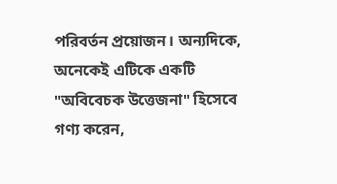পরিবর্তন প্রয়োজন। অন্যদিকে, অনেকেই এটিকে একটি "অবিবেচক উত্তেজনা" হিসেবে গণ্য করেন,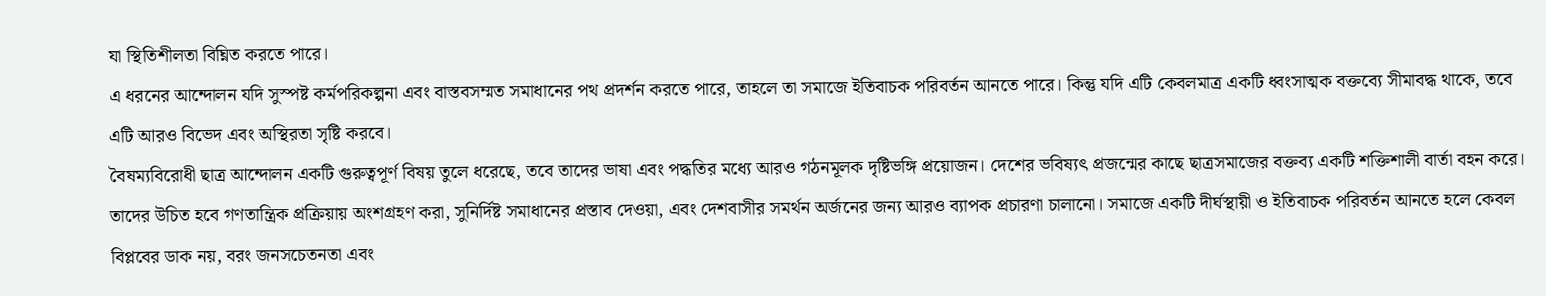যা স্থিতিশীলতা বিঘ্নিত করতে পারে।
এ ধরনের আন্দোলন যদি সুস্পষ্ট কর্মপরিকল্পনা এবং বাস্তবসম্মত সমাধানের পথ প্রদর্শন করতে পারে, তাহলে তা সমাজে ইতিবাচক পরিবর্তন আনতে পারে। কিন্তু যদি এটি কেবলমাত্র একটি ধ্বংসাত্মক বক্তব্যে সীমাবদ্ধ থাকে, তবে এটি আরও বিভেদ এবং অস্থিরতা সৃষ্টি করবে।
বৈষম্যবিরোধী ছাত্র আন্দোলন একটি গুরুত্বপূর্ণ বিষয় তুলে ধরেছে, তবে তাদের ভাষা এবং পদ্ধতির মধ্যে আরও গঠনমূলক দৃষ্টিভঙ্গি প্রয়োজন। দেশের ভবিষ্যৎ প্রজন্মের কাছে ছাত্রসমাজের বক্তব্য একটি শক্তিশালী বার্তা বহন করে।
তাদের উচিত হবে গণতান্ত্রিক প্রক্রিয়ায় অংশগ্রহণ করা, সুনির্দিষ্ট সমাধানের প্রস্তাব দেওয়া, এবং দেশবাসীর সমর্থন অর্জনের জন্য আরও ব্যাপক প্রচারণা চালানো। সমাজে একটি দীর্ঘস্থায়ী ও ইতিবাচক পরিবর্তন আনতে হলে কেবল বিপ্লবের ডাক নয়, বরং জনসচেতনতা এবং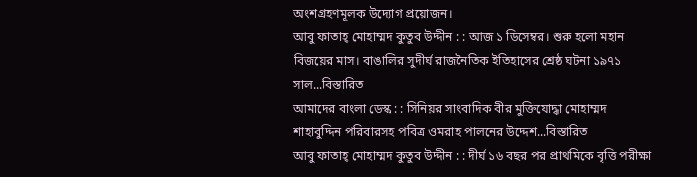অংশগ্রহণমূলক উদ্যোগ প্রয়োজন।
আবু ফাতাহ্ মোহাম্মদ কুতুব উদ্দীন : : আজ ১ ডিসেম্বর। শুরু হলো মহান বিজয়ের মাস। বাঙালির সুদীর্ঘ রাজনৈতিক ইতিহাসের শ্রেষ্ঠ ঘটনা ১৯৭১ সাল...বিস্তারিত
আমাদের বাংলা ডেস্ক : : সিনিয়র সাংবাদিক বীর মুক্তিযোদ্ধা মোহাম্মদ শাহাবুদ্দিন পরিবারসহ পবিত্র ওমরাহ পালনের উদ্দেশ...বিস্তারিত
আবু ফাতাহ্ মোহাম্মদ কুতুব উদ্দীন : : দীর্ঘ ১৬ বছর পর প্রাথমিকে বৃত্তি পরীক্ষা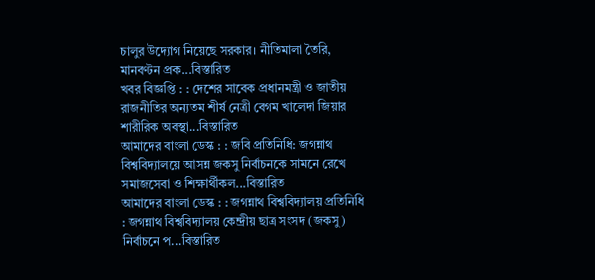চালুর উদ্যোগ নিয়েছে সরকার। নীতিমালা তৈরি, মানবণ্টন প্রক...বিস্তারিত
খবর বিজ্ঞপ্তি : : দেশের সাবেক প্রধানমন্ত্রী ও জাতীয় রাজনীতির অন্যতম শীর্ষ নেত্রী বেগম খালেদা জিয়ার শারীরিক অবস্থা...বিস্তারিত
আমাদের বাংলা ডেস্ক : : জবি প্রতিনিধি: জগন্নাথ বিশ্ববিদ্যালয়ে আসন্ন জকসু নির্বাচনকে সামনে রেখে সমাজসেবা ও শিক্ষার্থীকল...বিস্তারিত
আমাদের বাংলা ডেস্ক : : জগন্নাথ বিশ্ববিদ্যালয় প্রতিনিধি : জগন্নাথ বিশ্ববিদ্যালয় কেন্দ্রীয় ছাত্র সংসদ (জকসু) নির্বাচনে প...বিস্তারিত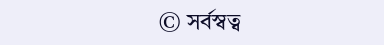© সর্বস্বত্ব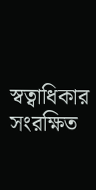স্বত্বাধিকার সংরক্ষিত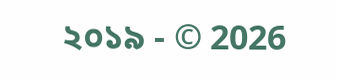২০১৯ - © 2026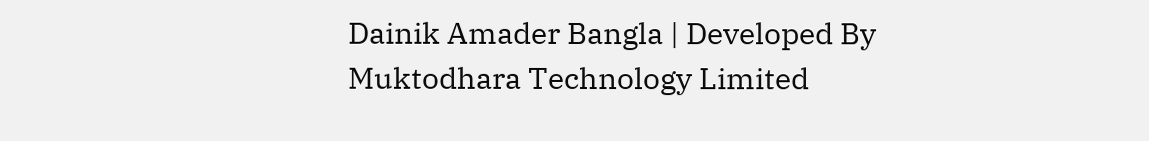Dainik Amader Bangla | Developed By Muktodhara Technology Limited